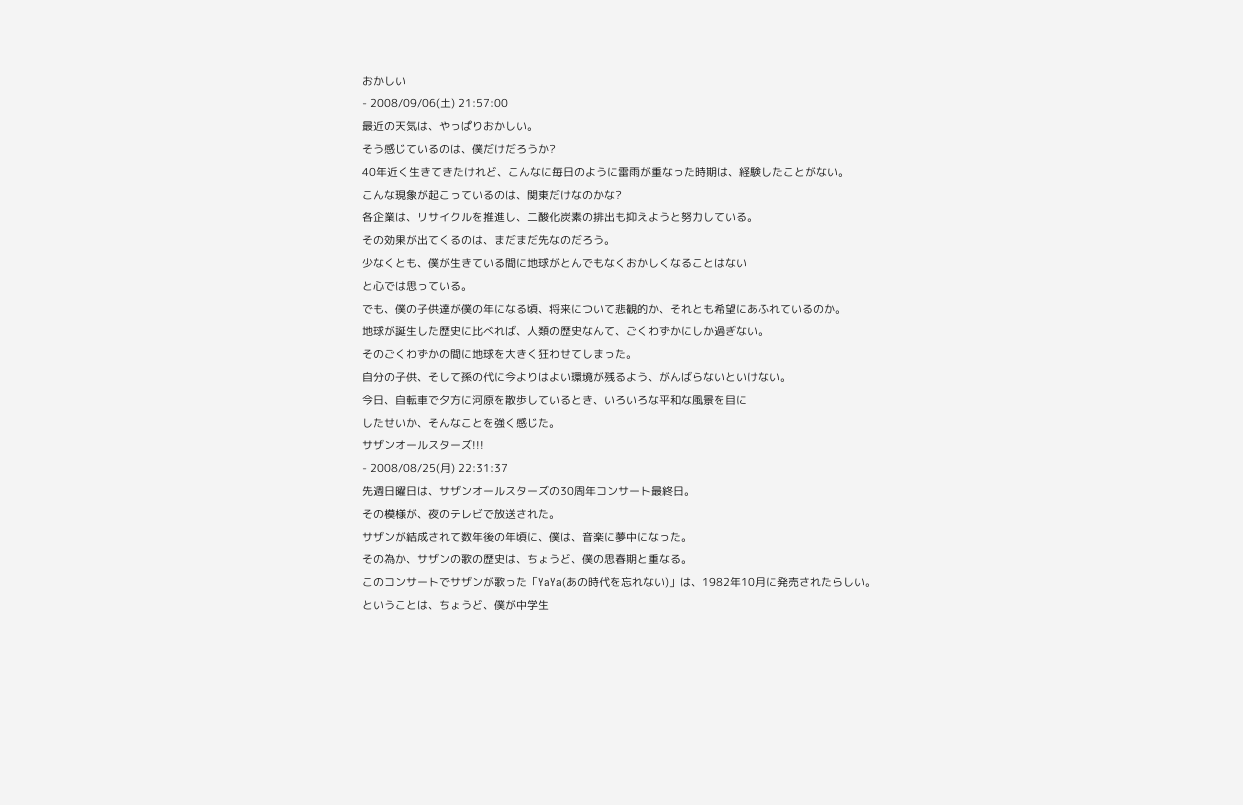おかしい
- 2008/09/06(土) 21:57:00
最近の天気は、やっぱりおかしい。
そう感じているのは、僕だけだろうか?
40年近く生きてきたけれど、こんなに毎日のように雷雨が重なった時期は、経験したことがない。
こんな現象が起こっているのは、関東だけなのかな?
各企業は、リサイクルを推進し、二酸化炭素の排出も抑えようと努力している。
その効果が出てくるのは、まだまだ先なのだろう。
少なくとも、僕が生きている間に地球がとんでもなくおかしくなることはない
と心では思っている。
でも、僕の子供達が僕の年になる頃、将来について悲観的か、それとも希望にあふれているのか。
地球が誕生した歴史に比べれば、人類の歴史なんて、ごくわずかにしか過ぎない。
そのごくわずかの間に地球を大きく狂わせてしまった。
自分の子供、そして孫の代に今よりはよい環境が残るよう、がんばらないといけない。
今日、自転車で夕方に河原を散歩しているとき、いろいろな平和な風景を目に
したせいか、そんなことを強く感じた。
サザンオールスターズ!!!
- 2008/08/25(月) 22:31:37
先週日曜日は、サザンオールスターズの30周年コンサート最終日。
その模様が、夜のテレビで放送された。
サザンが結成されて数年後の年頃に、僕は、音楽に夢中になった。
その為か、サザンの歌の歴史は、ちょうど、僕の思春期と重なる。
このコンサートでサザンが歌った「YaYa(あの時代を忘れない)」は、1982年10月に発売されたらしい。
ということは、ちょうど、僕が中学生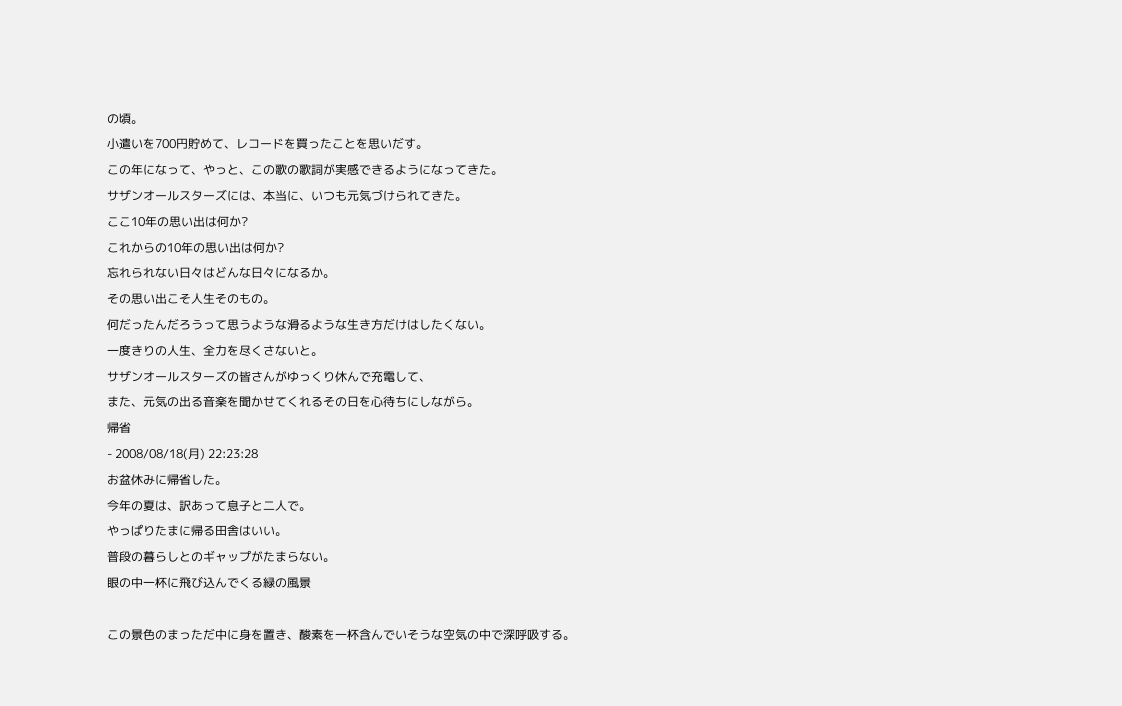の頃。
小遣いを700円貯めて、レコードを買ったことを思いだす。
この年になって、やっと、この歌の歌詞が実感できるようになってきた。
サザンオールスターズには、本当に、いつも元気づけられてきた。
ここ10年の思い出は何か?
これからの10年の思い出は何か?
忘れられない日々はどんな日々になるか。
その思い出こそ人生そのもの。
何だったんだろうって思うような滑るような生き方だけはしたくない。
一度きりの人生、全力を尽くさないと。
サザンオールスターズの皆さんがゆっくり休んで充電して、
また、元気の出る音楽を聞かせてくれるその日を心待ちにしながら。
帰省
- 2008/08/18(月) 22:23:28
お盆休みに帰省した。
今年の夏は、訳あって息子と二人で。
やっぱりたまに帰る田舎はいい。
普段の暮らしとのギャップがたまらない。
眼の中一杯に飛び込んでくる緑の風景

この景色のまっただ中に身を置き、酸素を一杯含んでいそうな空気の中で深呼吸する。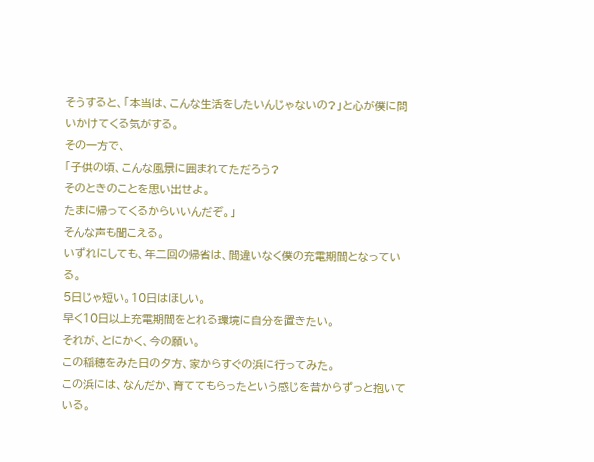そうすると、「本当は、こんな生活をしたいんじゃないの?」と心が僕に問いかけてくる気がする。
その一方で、
「子供の頃、こんな風景に囲まれてただろう?
そのときのことを思い出せよ。
たまに帰ってくるからいいんだぞ。」
そんな声も聞こえる。
いずれにしても、年二回の帰省は、間違いなく僕の充電期間となっている。
5日じゃ短い。10日はほしい。
早く10日以上充電期間をとれる環境に自分を置きたい。
それが、とにかく、今の願い。
この稲穂をみた日の夕方、家からすぐの浜に行ってみた。
この浜には、なんだか、育ててもらったという感じを昔からずっと抱いている。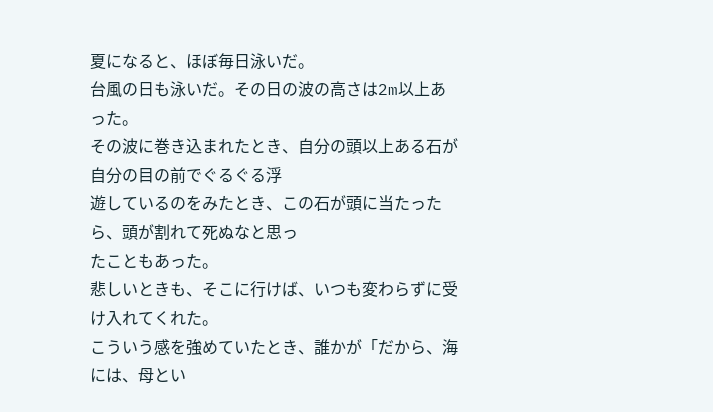夏になると、ほぼ毎日泳いだ。
台風の日も泳いだ。その日の波の高さは2m以上あった。
その波に巻き込まれたとき、自分の頭以上ある石が自分の目の前でぐるぐる浮
遊しているのをみたとき、この石が頭に当たったら、頭が割れて死ぬなと思っ
たこともあった。
悲しいときも、そこに行けば、いつも変わらずに受け入れてくれた。
こういう感を強めていたとき、誰かが「だから、海には、母とい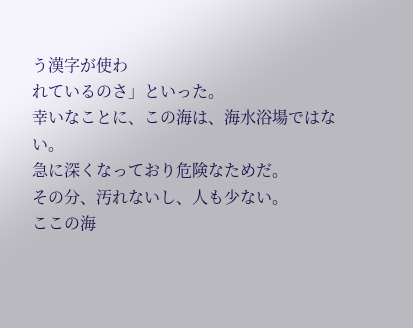う漢字が使わ
れているのさ」といった。
幸いなことに、この海は、海水浴場ではない。
急に深くなっており危険なためだ。
その分、汚れないし、人も少ない。
ここの海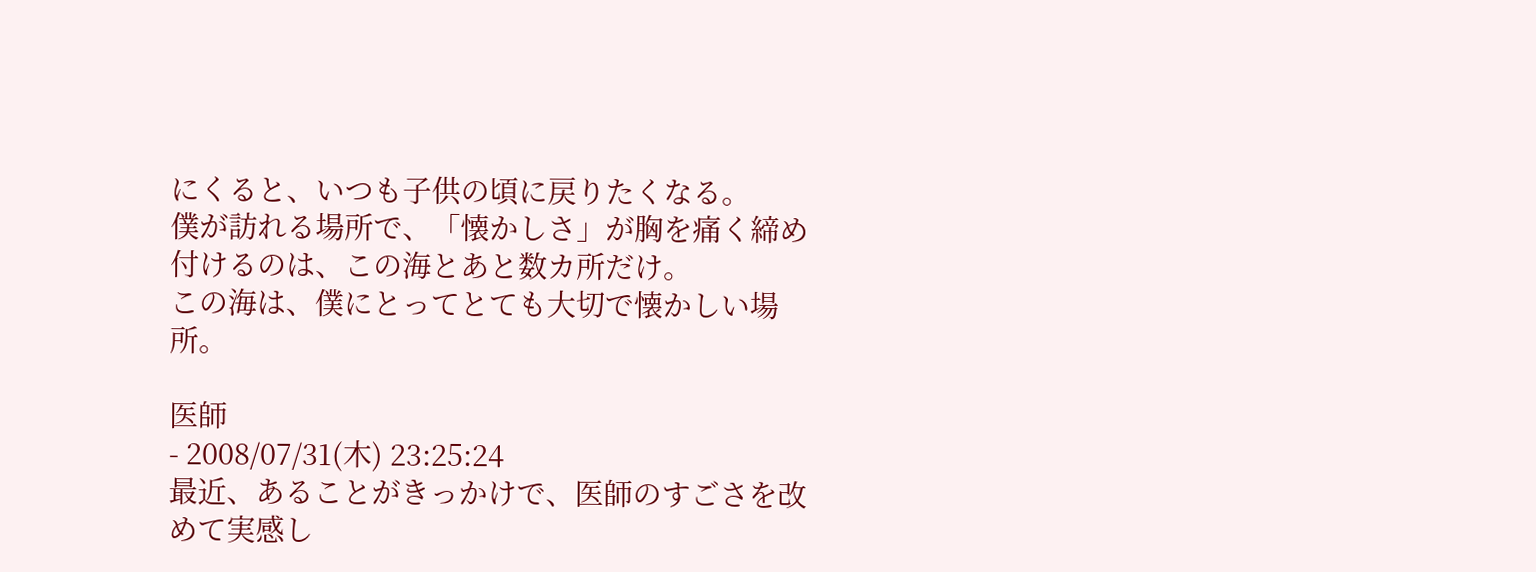にくると、いつも子供の頃に戻りたくなる。
僕が訪れる場所で、「懐かしさ」が胸を痛く締め付けるのは、この海とあと数カ所だけ。
この海は、僕にとってとても大切で懐かしい場所。

医師
- 2008/07/31(木) 23:25:24
最近、あることがきっかけで、医師のすごさを改めて実感し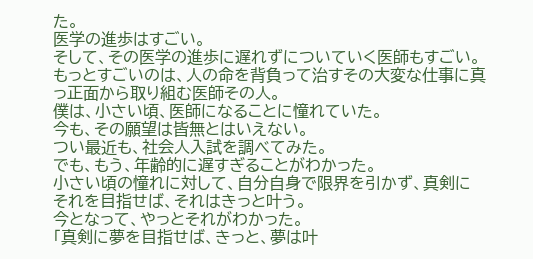た。
医学の進歩はすごい。
そして、その医学の進歩に遅れずについていく医師もすごい。
もっとすごいのは、人の命を背負って治すその大変な仕事に真っ正面から取り組む医師その人。
僕は、小さい頃、医師になることに憧れていた。
今も、その願望は皆無とはいえない。
つい最近も、社会人入試を調べてみた。
でも、もう、年齢的に遅すぎることがわかった。
小さい頃の憧れに対して、自分自身で限界を引かず、真剣に
それを目指せば、それはきっと叶う。
今となって、やっとそれがわかった。
「真剣に夢を目指せば、きっと、夢は叶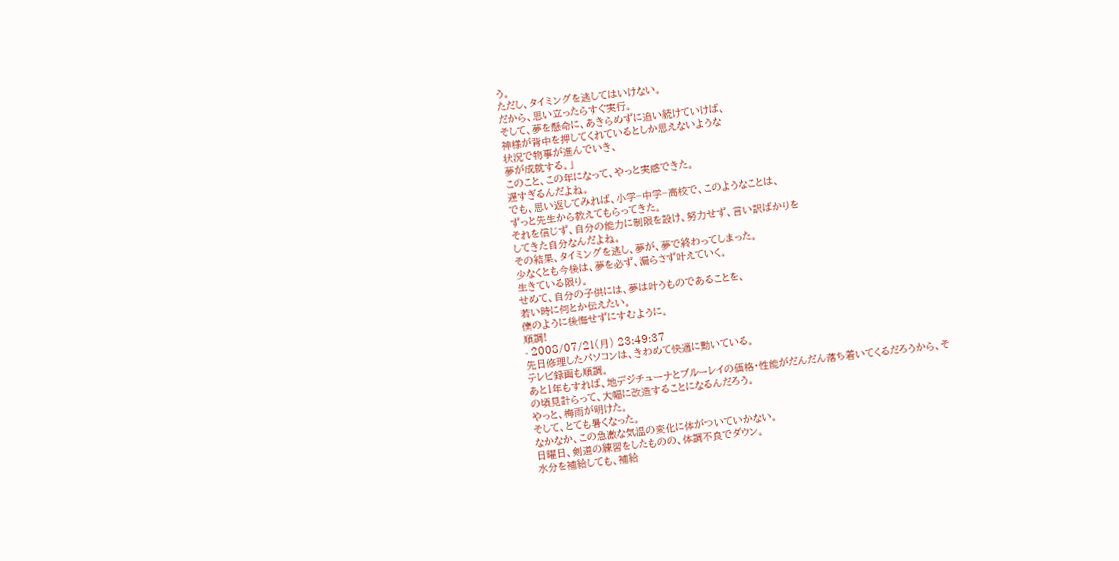う。
ただし、タイミングを逃してはいけない。
だから、思い立ったらすぐ実行。
そして、夢を懸命に、あきらめずに追い続けていけば、
神様が背中を押してくれているとしか思えないような
状況で物事が進んでいき、
夢が成就する。」
このこと、この年になって、やっと実感できた。
遅すぎるんだよね。
でも、思い返してみれば、小学−中学−高校で、このようなことは、
ずっと先生から教えてもらってきた。
それを信じず、自分の能力に制限を設け、努力せず、言い訳ばかりを
してきた自分なんだよね。
その結果、タイミングを逃し、夢が、夢で終わってしまった。
少なくとも今後は、夢を必ず、漏らさず叶えていく。
生きている限り。
せめて、自分の子供には、夢は叶うものであることを、
若い時に何とか伝えたい。
僕のように後悔せずにすむように。
順調!
- 2008/07/21(月) 23:49:37
先日修理したパソコンは、きわめて快適に動いている。
テレビ録画も順調。
あと1年もすれば、地デジチューナとブルーレイの価格・性能がだんだん落ち着いてくるだろうから、その頃見計らって、大幅に改造することになるんだろう。
やっと、梅雨が明けた。
そして、とても暑くなった。
なかなか、この急激な気温の変化に体がついていかない。
日曜日、剣道の練習をしたものの、体調不良でダウン。
水分を補給しても、補給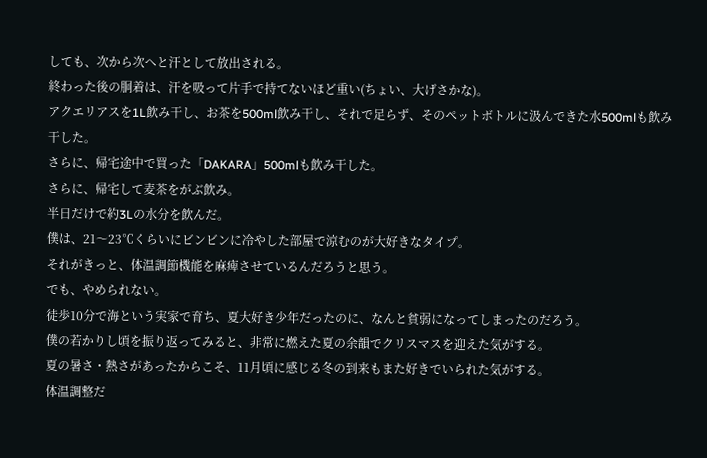しても、次から次へと汗として放出される。
終わった後の胴着は、汗を吸って片手で持てないほど重い(ちょい、大げさかな)。
アクエリアスを1L飲み干し、お茶を500ml飲み干し、それで足らず、そのペットボトルに汲んできた水500mlも飲み干した。
さらに、帰宅途中で買った「DAKARA」500mlも飲み干した。
さらに、帰宅して麦茶をがぶ飲み。
半日だけで約3Lの水分を飲んだ。
僕は、21〜23℃くらいにビンビンに冷やした部屋で涼むのが大好きなタイプ。
それがきっと、体温調節機能を麻痺させているんだろうと思う。
でも、やめられない。
徒歩10分で海という実家で育ち、夏大好き少年だったのに、なんと貧弱になってしまったのだろう。
僕の若かりし頃を振り返ってみると、非常に燃えた夏の余韻でクリスマスを迎えた気がする。
夏の暑さ・熱さがあったからこそ、11月頃に感じる冬の到来もまた好きでいられた気がする。
体温調整だ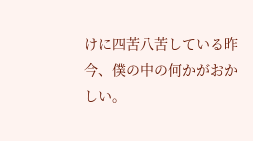けに四苦八苦している昨今、僕の中の何かがおかしい。